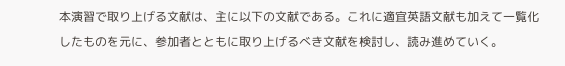本演習で取り上げる文献は、主に以下の文献である。これに適宜英語文献も加えて一覧化したものを元に、参加者とともに取り上げるべき文献を検討し、読み進めていく。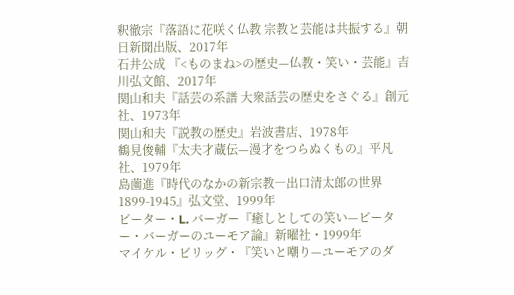釈徹宗『落語に花咲く仏教 宗教と芸能は共振する』朝日新聞出版、2017年
石井公成 『<ものまね>の歴史—仏教・笑い・芸能』吉川弘文館、2017年
関山和夫『話芸の系譜 大衆話芸の歴史をさぐる』創元社、1973年
関山和夫『説教の歴史』岩波書店、1978年
鶴見俊輔『太夫才蔵伝—漫才をつらぬくもの』平凡社、1979年
島薗進『時代のなかの新宗教―出口清太郎の世界1899-1945』弘文堂、1999年
ピーター・L. バーガー『癒しとしての笑い—ピーター・バーガーのユーモア論』新曜社・1999年
マイケル・ビリッグ・『笑いと嘲り—ユーモアのダ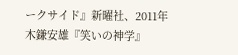ークサイド』新曜社、2011年
木鎌安雄『笑いの神学』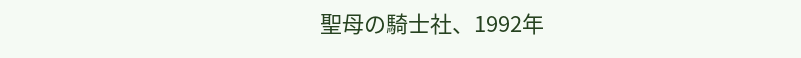聖母の騎士社、1992年